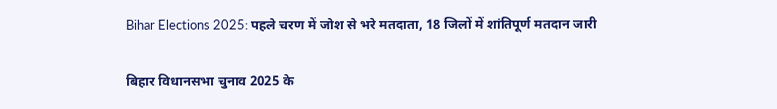Bihar Elections 2025: पहले चरण में जोश से भरे मतदाता, 18 जिलों में शांतिपूर्ण मतदान जारी

बिहार विधानसभा चुनाव 2025 के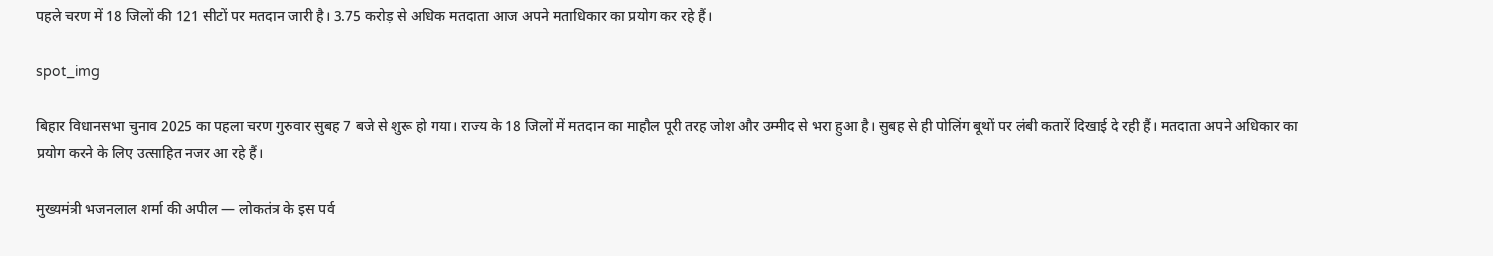पहले चरण में 18 जिलों की 121 सीटों पर मतदान जारी है। 3.75 करोड़ से अधिक मतदाता आज अपने मताधिकार का प्रयोग कर रहे हैं।

spot_img

बिहार विधानसभा चुनाव 2025 का पहला चरण गुरुवार सुबह 7 बजे से शुरू हो गया। राज्य के 18 जिलों में मतदान का माहौल पूरी तरह जोश और उम्मीद से भरा हुआ है। सुबह से ही पोलिंग बूथों पर लंबी कतारें दिखाई दे रही हैं। मतदाता अपने अधिकार का प्रयोग करने के लिए उत्साहित नजर आ रहे हैं।

मुख्यमंत्री भजनलाल शर्मा की अपील — लोकतंत्र के इस पर्व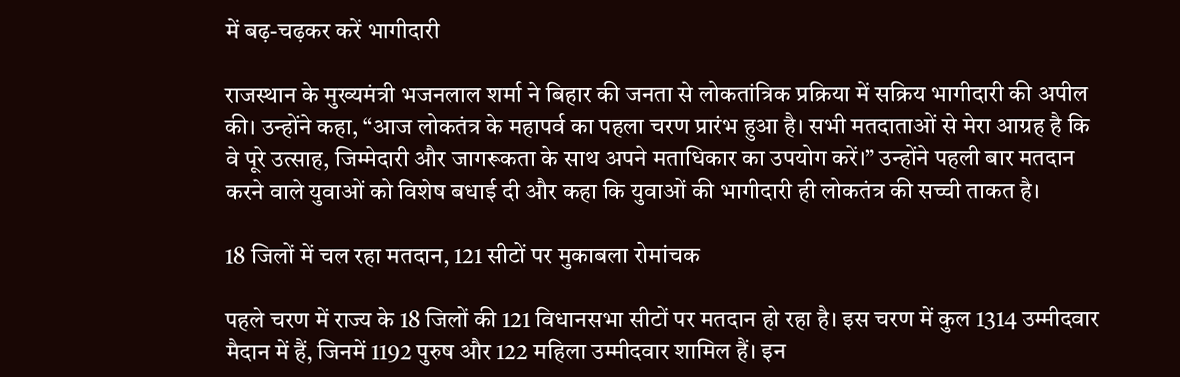में बढ़-चढ़कर करें भागीदारी

राजस्थान के मुख्यमंत्री भजनलाल शर्मा ने बिहार की जनता से लोकतांत्रिक प्रक्रिया में सक्रिय भागीदारी की अपील की। उन्होंने कहा, “आज लोकतंत्र के महापर्व का पहला चरण प्रारंभ हुआ है। सभी मतदाताओं से मेरा आग्रह है कि वे पूरे उत्साह, जिम्मेदारी और जागरूकता के साथ अपने मताधिकार का उपयोग करें।” उन्होंने पहली बार मतदान करने वाले युवाओं को विशेष बधाई दी और कहा कि युवाओं की भागीदारी ही लोकतंत्र की सच्ची ताकत है।

18 जिलों में चल रहा मतदान, 121 सीटों पर मुकाबला रोमांचक

पहले चरण में राज्य के 18 जिलों की 121 विधानसभा सीटों पर मतदान हो रहा है। इस चरण में कुल 1314 उम्मीदवार मैदान में हैं, जिनमें 1192 पुरुष और 122 महिला उम्मीदवार शामिल हैं। इन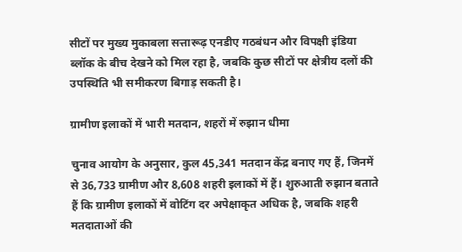सीटों पर मुख्य मुकाबला सत्तारूढ़ एनडीए गठबंधन और विपक्षी इंडिया ब्लॉक के बीच देखने को मिल रहा है, जबकि कुछ सीटों पर क्षेत्रीय दलों की उपस्थिति भी समीकरण बिगाड़ सकती है।

ग्रामीण इलाकों में भारी मतदान, शहरों में रुझान धीमा

चुनाव आयोग के अनुसार, कुल 45,341 मतदान केंद्र बनाए गए हैं, जिनमें से 36,733 ग्रामीण और 8,608 शहरी इलाकों में हैं। शुरुआती रुझान बताते हैं कि ग्रामीण इलाकों में वोटिंग दर अपेक्षाकृत अधिक है, जबकि शहरी मतदाताओं की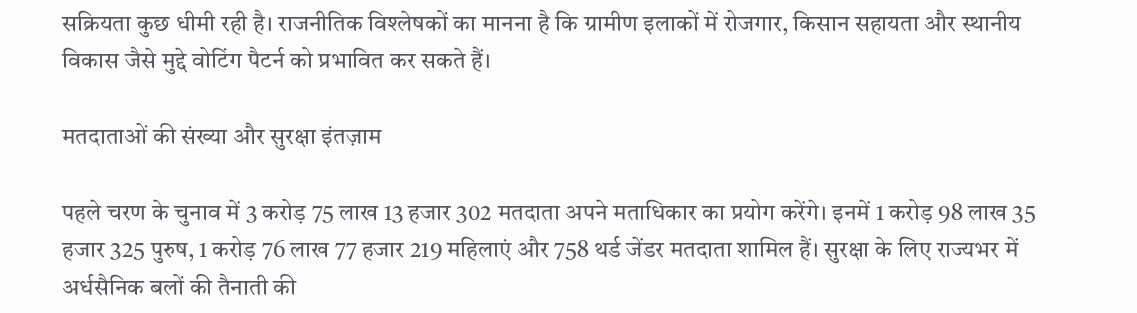सक्रियता कुछ धीमी रही है। राजनीतिक विश्लेषकों का मानना है कि ग्रामीण इलाकों में रोजगार, किसान सहायता और स्थानीय विकास जैसे मुद्दे वोटिंग पैटर्न को प्रभावित कर सकते हैं।

मतदाताओं की संख्या और सुरक्षा इंतज़ाम

पहले चरण के चुनाव में 3 करोड़ 75 लाख 13 हजार 302 मतदाता अपने मताधिकार का प्रयोग करेंगे। इनमें 1 करोड़ 98 लाख 35 हजार 325 पुरुष, 1 करोड़ 76 लाख 77 हजार 219 महिलाएं और 758 थर्ड जेंडर मतदाता शामिल हैं। सुरक्षा के लिए राज्यभर में अर्धसैनिक बलों की तैनाती की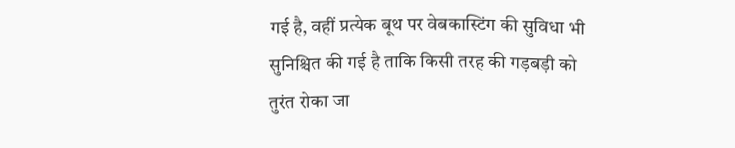गई है, वहीं प्रत्येक बूथ पर वेबकास्टिंग की सुविधा भी सुनिश्चित की गई है ताकि किसी तरह की गड़बड़ी को तुरंत रोका जा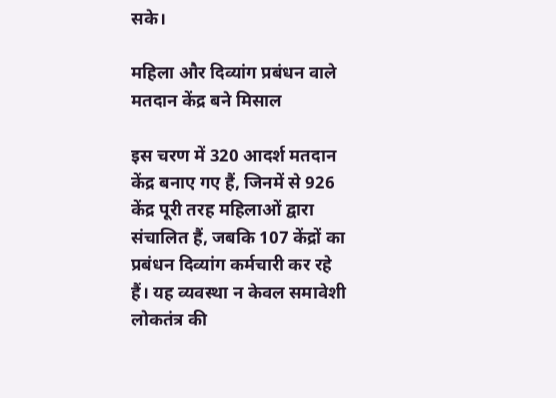सके।

महिला और दिव्यांग प्रबंधन वाले मतदान केंद्र बने मिसाल

इस चरण में 320 आदर्श मतदान केंद्र बनाए गए हैं, जिनमें से 926 केंद्र पूरी तरह महिलाओं द्वारा संचालित हैं, जबकि 107 केंद्रों का प्रबंधन दिव्यांग कर्मचारी कर रहे हैं। यह व्यवस्था न केवल समावेशी लोकतंत्र की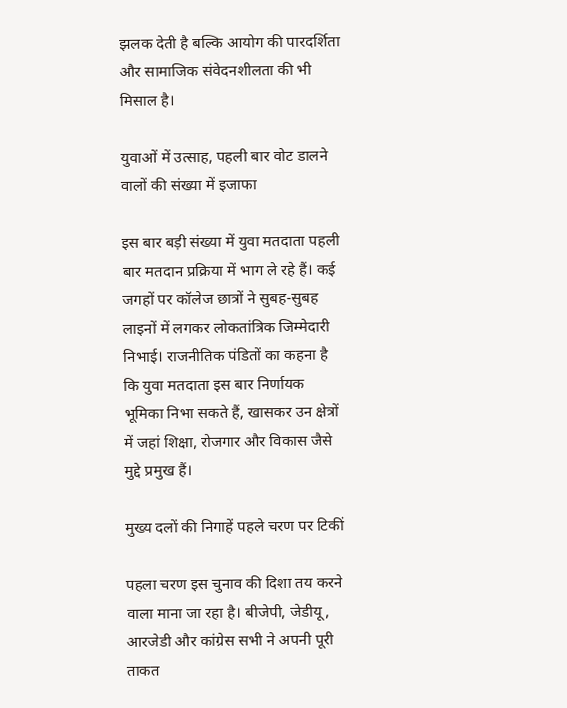झलक देती है बल्कि आयोग की पारदर्शिता और सामाजिक संवेदनशीलता की भी मिसाल है।

युवाओं में उत्साह, पहली बार वोट डालने वालों की संख्या में इजाफा

इस बार बड़ी संख्या में युवा मतदाता पहली बार मतदान प्रक्रिया में भाग ले रहे हैं। कई जगहों पर कॉलेज छात्रों ने सुबह-सुबह लाइनों में लगकर लोकतांत्रिक जिम्मेदारी निभाई। राजनीतिक पंडितों का कहना है कि युवा मतदाता इस बार निर्णायक भूमिका निभा सकते हैं, खासकर उन क्षेत्रों में जहां शिक्षा, रोजगार और विकास जैसे मुद्दे प्रमुख हैं।

मुख्य दलों की निगाहें पहले चरण पर टिकीं

पहला चरण इस चुनाव की दिशा तय करने वाला माना जा रहा है। बीजेपी, जेडीयू, आरजेडी और कांग्रेस सभी ने अपनी पूरी ताकत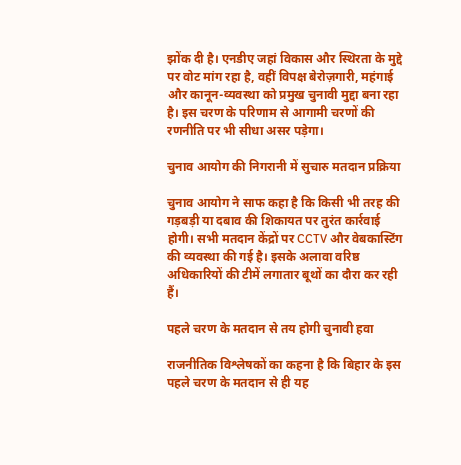झोंक दी है। एनडीए जहां विकास और स्थिरता के मुद्दे पर वोट मांग रहा है, वहीं विपक्ष बेरोज़गारी, महंगाई और कानून-व्यवस्था को प्रमुख चुनावी मुद्दा बना रहा है। इस चरण के परिणाम से आगामी चरणों की रणनीति पर भी सीधा असर पड़ेगा।

चुनाव आयोग की निगरानी में सुचारु मतदान प्रक्रिया

चुनाव आयोग ने साफ कहा है कि किसी भी तरह की गड़बड़ी या दबाव की शिकायत पर तुरंत कार्रवाई होगी। सभी मतदान केंद्रों पर CCTV और वेबकास्टिंग की व्यवस्था की गई है। इसके अलावा वरिष्ठ अधिकारियों की टीमें लगातार बूथों का दौरा कर रही हैं।

पहले चरण के मतदान से तय होगी चुनावी हवा

राजनीतिक विश्लेषकों का कहना है कि बिहार के इस पहले चरण के मतदान से ही यह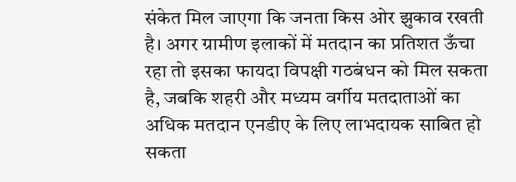संकेत मिल जाएगा कि जनता किस ओर झुकाव रखती है। अगर ग्रामीण इलाकों में मतदान का प्रतिशत ऊँचा रहा तो इसका फायदा विपक्षी गठबंधन को मिल सकता है, जबकि शहरी और मध्यम वर्गीय मतदाताओं का अधिक मतदान एनडीए के लिए लाभदायक साबित हो सकता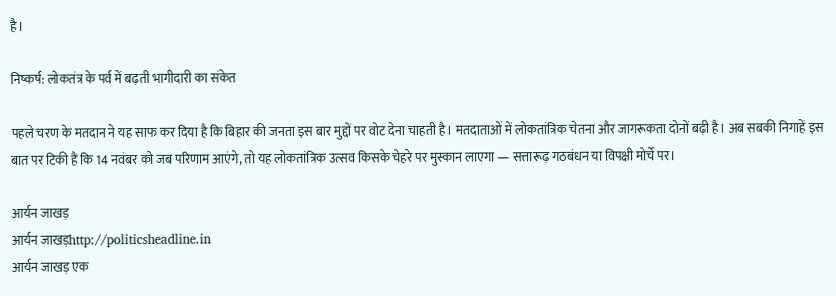है।

निष्कर्ष: लोकतंत्र के पर्व में बढ़ती भागीदारी का संकेत

पहले चरण के मतदान ने यह साफ कर दिया है कि बिहार की जनता इस बार मुद्दों पर वोट देना चाहती है। मतदाताओं में लोकतांत्रिक चेतना और जागरूकता दोनों बढ़ी है। अब सबकी निगाहें इस बात पर टिकी हैं कि 14 नवंबर को जब परिणाम आएंगे, तो यह लोकतांत्रिक उत्सव किसके चेहरे पर मुस्कान लाएगा — सत्तारूढ़ गठबंधन या विपक्षी मोर्चे पर।

आर्यन जाखड़
आर्यन जाखड़http://politicsheadline.in
आर्यन जाखड़ एक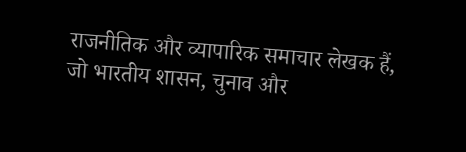राजनीतिक और व्यापारिक समाचार लेखक हैं, जो भारतीय शासन, चुनाव और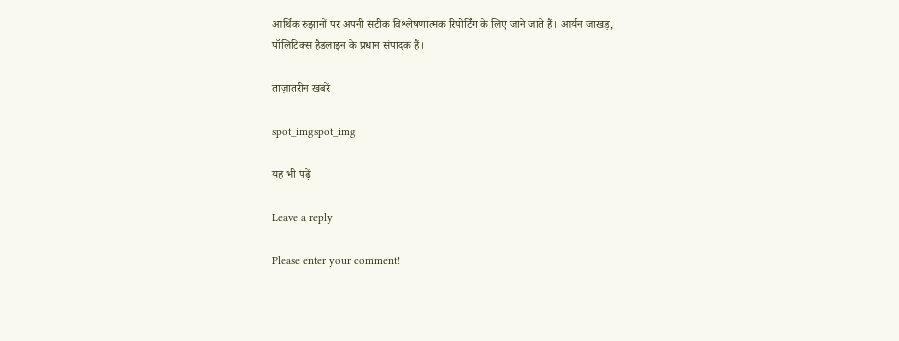आर्थिक रुझानों पर अपनी सटीक विश्लेषणात्मक रिपोर्टिंग के लिए जाने जाते हैं। आर्यन जाखड़, पॉलिटिक्स हैडलाइन के प्रधान संपादक हैं।

ताज़ातरीन खबरें

spot_imgspot_img

यह भी पढ़ें

Leave a reply

Please enter your comment!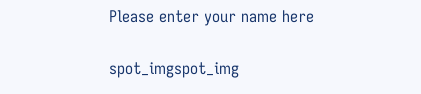Please enter your name here

spot_imgspot_img